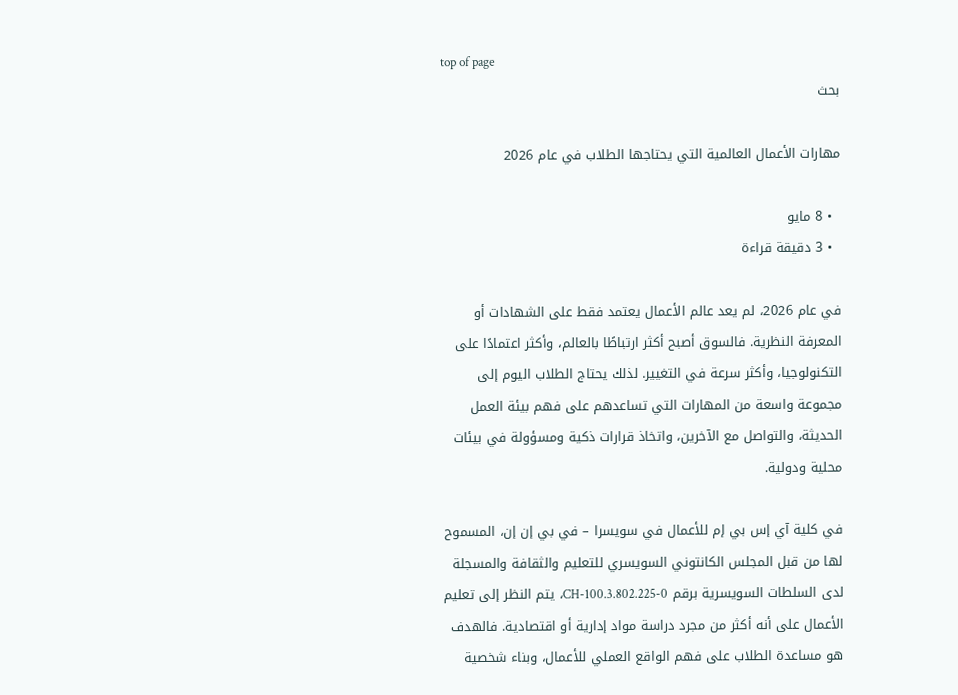top of page
بحث

مهارات الأعمال العالمية التي يحتاجها الطلاب في عام 2026

  • 8 مايو
  • 3 دقيقة قراءة

في عام 2026، لم يعد عالم الأعمال يعتمد فقط على الشهادات أو المعرفة النظرية. فالسوق أصبح أكثر ارتباطًا بالعالم، وأكثر اعتمادًا على التكنولوجيا، وأكثر سرعة في التغيير. لذلك يحتاج الطلاب اليوم إلى مجموعة واسعة من المهارات التي تساعدهم على فهم بيئة العمل الحديثة، والتواصل مع الآخرين، واتخاذ قرارات ذكية ومسؤولة في بيئات محلية ودولية.

في كلية آي إس بي إم للأعمال في سويسرا – في بي إن إن، المسموح لها من قبل المجلس الكانتوني السويسري للتعليم والثقافة والمسجلة لدى السلطات السويسرية برقم CH-100.3.802.225-0، يتم النظر إلى تعليم الأعمال على أنه أكثر من مجرد دراسة مواد إدارية أو اقتصادية. فالهدف هو مساعدة الطلاب على فهم الواقع العملي للأعمال، وبناء شخصية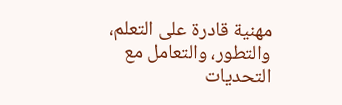مهنية قادرة على التعلم، والتطور، والتعامل مع التحديات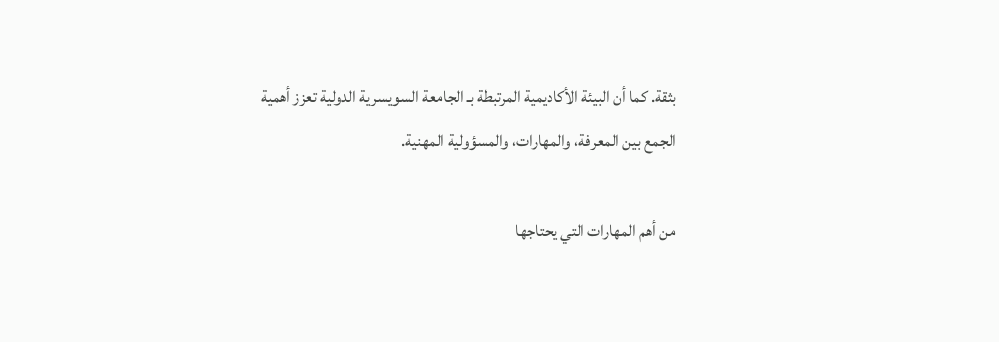بثقة. كما أن البيئة الأكاديمية المرتبطة بـ الجامعة السويسرية الدولية تعزز أهمية الجمع بين المعرفة، والمهارات، والمسؤولية المهنية.

من أهم المهارات التي يحتاجها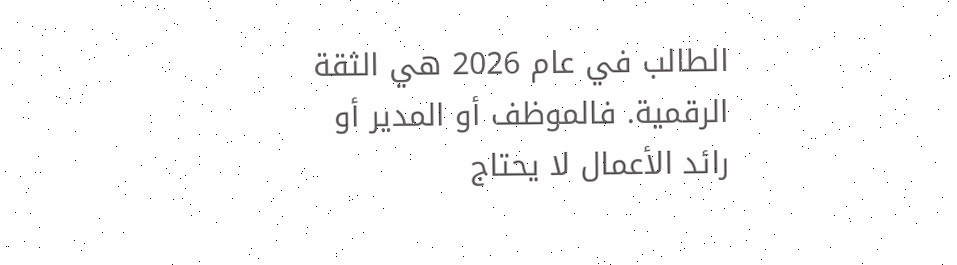الطالب في عام 2026 هي الثقة الرقمية. فالموظف أو المدير أو رائد الأعمال لا يحتاج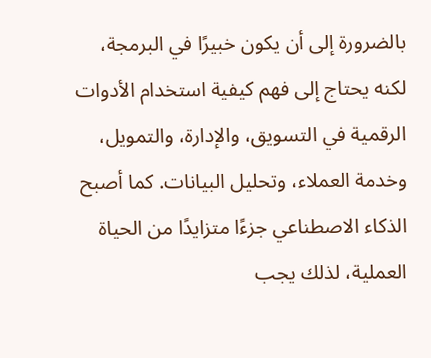بالضرورة إلى أن يكون خبيرًا في البرمجة، لكنه يحتاج إلى فهم كيفية استخدام الأدوات الرقمية في التسويق، والإدارة، والتمويل، وخدمة العملاء، وتحليل البيانات. كما أصبح الذكاء الاصطناعي جزءًا متزايدًا من الحياة العملية، لذلك يجب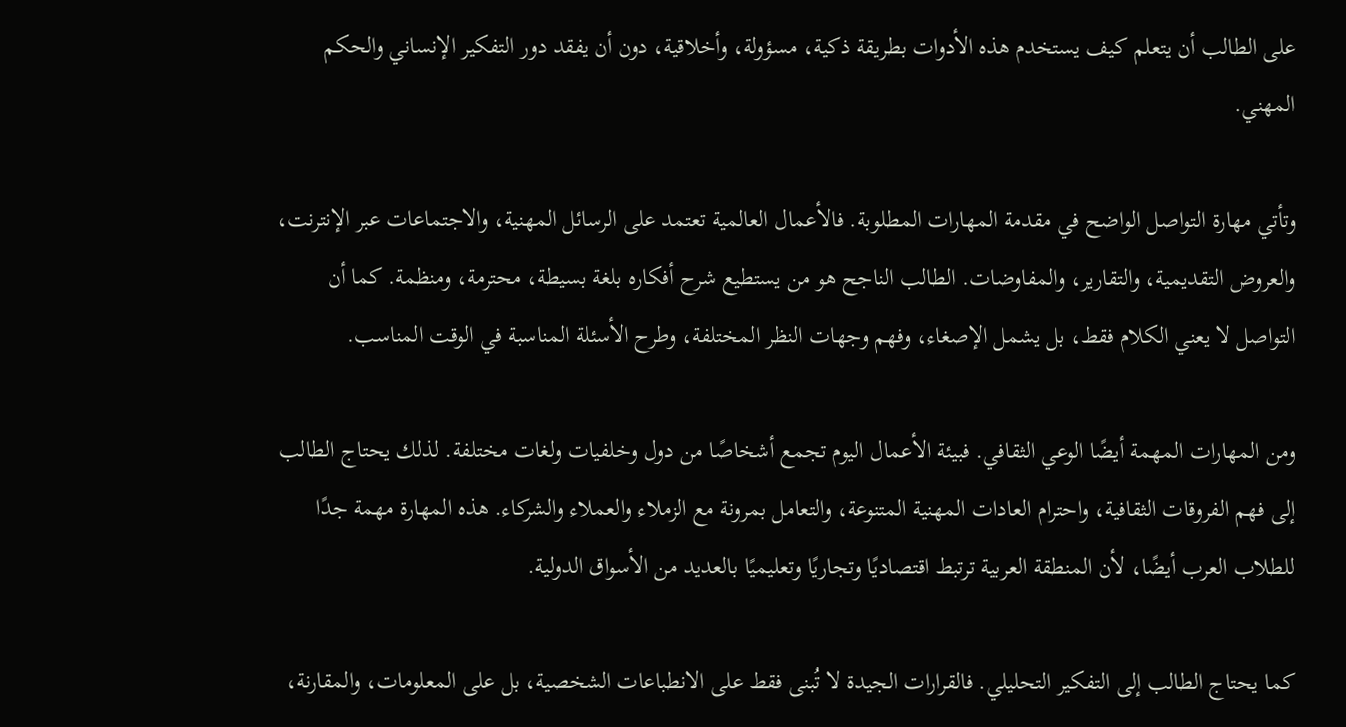على الطالب أن يتعلم كيف يستخدم هذه الأدوات بطريقة ذكية، مسؤولة، وأخلاقية، دون أن يفقد دور التفكير الإنساني والحكم المهني.

وتأتي مهارة التواصل الواضح في مقدمة المهارات المطلوبة. فالأعمال العالمية تعتمد على الرسائل المهنية، والاجتماعات عبر الإنترنت، والعروض التقديمية، والتقارير، والمفاوضات. الطالب الناجح هو من يستطيع شرح أفكاره بلغة بسيطة، محترمة، ومنظمة. كما أن التواصل لا يعني الكلام فقط، بل يشمل الإصغاء، وفهم وجهات النظر المختلفة، وطرح الأسئلة المناسبة في الوقت المناسب.

ومن المهارات المهمة أيضًا الوعي الثقافي. فبيئة الأعمال اليوم تجمع أشخاصًا من دول وخلفيات ولغات مختلفة. لذلك يحتاج الطالب إلى فهم الفروقات الثقافية، واحترام العادات المهنية المتنوعة، والتعامل بمرونة مع الزملاء والعملاء والشركاء. هذه المهارة مهمة جدًا للطلاب العرب أيضًا، لأن المنطقة العربية ترتبط اقتصاديًا وتجاريًا وتعليميًا بالعديد من الأسواق الدولية.

كما يحتاج الطالب إلى التفكير التحليلي. فالقرارات الجيدة لا تُبنى فقط على الانطباعات الشخصية، بل على المعلومات، والمقارنة،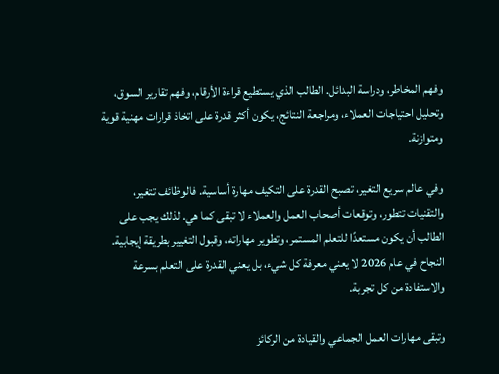وفهم المخاطر، ودراسة البدائل. الطالب الذي يستطيع قراءة الأرقام، وفهم تقارير السوق، وتحليل احتياجات العملاء، ومراجعة النتائج، يكون أكثر قدرة على اتخاذ قرارات مهنية قوية ومتوازنة.

وفي عالم سريع التغير، تصبح القدرة على التكيف مهارة أساسية. فالوظائف تتغير، والتقنيات تتطور، وتوقعات أصحاب العمل والعملاء لا تبقى كما هي. لذلك يجب على الطالب أن يكون مستعدًا للتعلم المستمر، وتطوير مهاراته، وقبول التغيير بطريقة إيجابية. النجاح في عام 2026 لا يعني معرفة كل شيء، بل يعني القدرة على التعلم بسرعة والاستفادة من كل تجربة.

وتبقى مهارات العمل الجماعي والقيادة من الركائز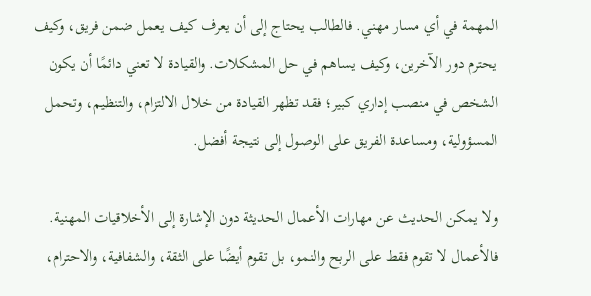المهمة في أي مسار مهني. فالطالب يحتاج إلى أن يعرف كيف يعمل ضمن فريق، وكيف يحترم دور الآخرين، وكيف يساهم في حل المشكلات. والقيادة لا تعني دائمًا أن يكون الشخص في منصب إداري كبير؛ فقد تظهر القيادة من خلال الالتزام، والتنظيم، وتحمل المسؤولية، ومساعدة الفريق على الوصول إلى نتيجة أفضل.

ولا يمكن الحديث عن مهارات الأعمال الحديثة دون الإشارة إلى الأخلاقيات المهنية. فالأعمال لا تقوم فقط على الربح والنمو، بل تقوم أيضًا على الثقة، والشفافية، والاحترام،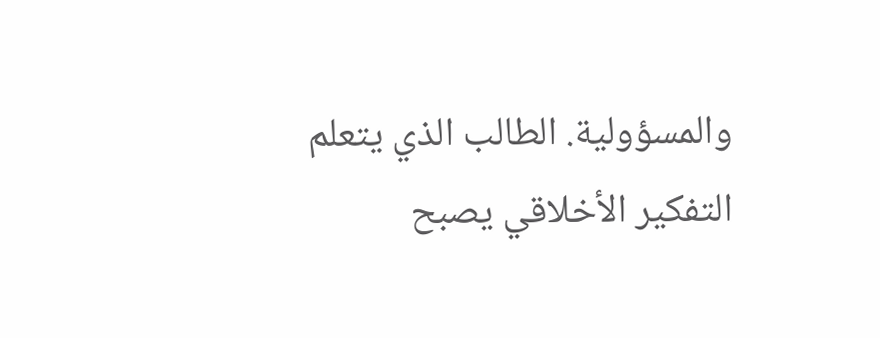والمسؤولية. الطالب الذي يتعلم التفكير الأخلاقي يصبح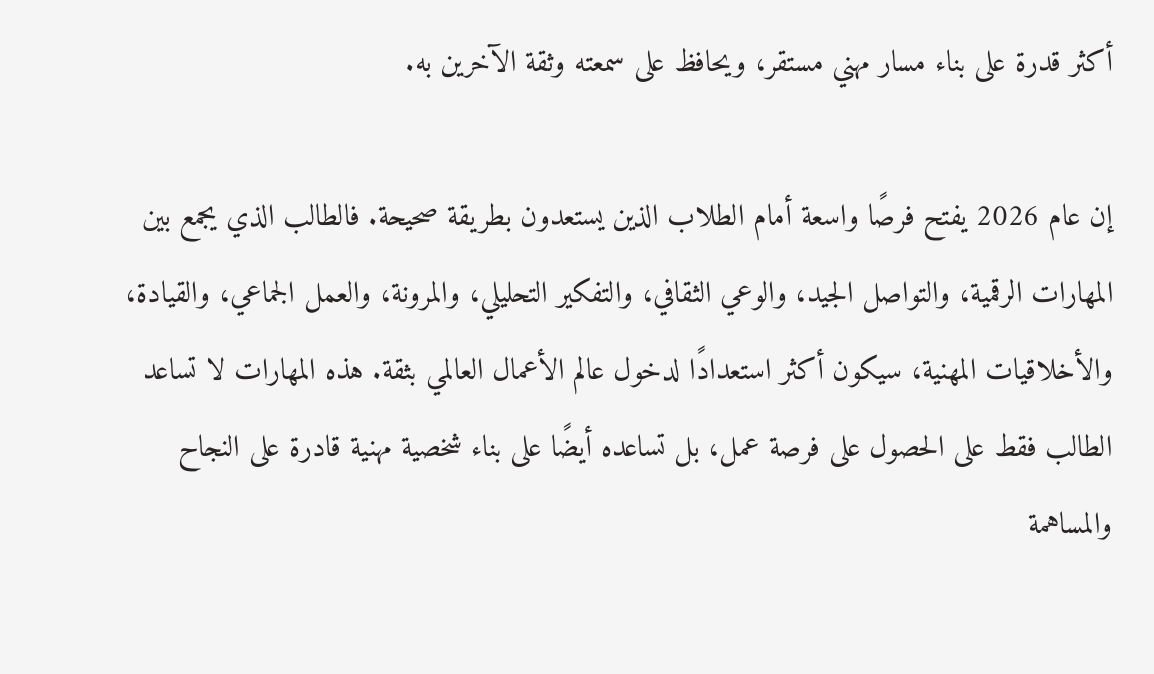أكثر قدرة على بناء مسار مهني مستقر، ويحافظ على سمعته وثقة الآخرين به.

إن عام 2026 يفتح فرصًا واسعة أمام الطلاب الذين يستعدون بطريقة صحيحة. فالطالب الذي يجمع بين المهارات الرقمية، والتواصل الجيد، والوعي الثقافي، والتفكير التحليلي، والمرونة، والعمل الجماعي، والقيادة، والأخلاقيات المهنية، سيكون أكثر استعدادًا لدخول عالم الأعمال العالمي بثقة. هذه المهارات لا تساعد الطالب فقط على الحصول على فرصة عمل، بل تساعده أيضًا على بناء شخصية مهنية قادرة على النجاح والمساهمة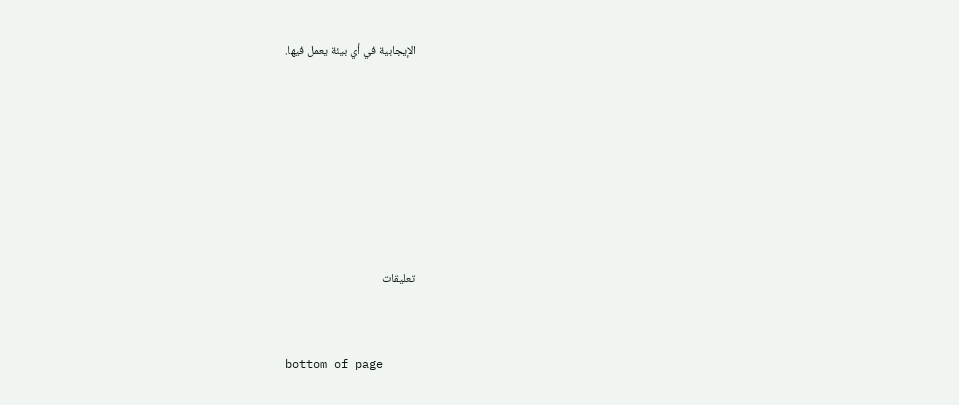الإيجابية في أي بيئة يعمل فيها.







تعليقات


bottom of page